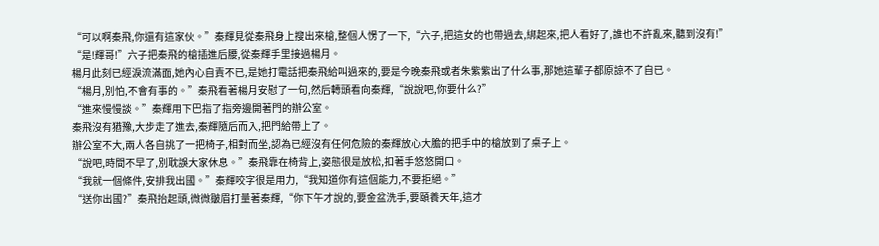“可以啊秦飛,你還有這家伙。”秦輝見從秦飛身上搜出來槍,整個人愣了一下,“六子,把這女的也帶過去,綁起來,把人看好了,誰也不許亂來,聽到沒有!”
“是!輝哥!”六子把秦飛的槍插進后腰,從秦輝手里接過楊月。
楊月此刻已經淚流滿面,她內心自責不已,是她打電話把秦飛給叫過來的,要是今晚秦飛或者朱紫紫出了什么事,那她這輩子都原諒不了自已。
“楊月,別怕,不會有事的。”秦飛看著楊月安慰了一句,然后轉頭看向秦輝,“說說吧,你要什么?”
“進來慢慢談。”秦輝用下巴指了指旁邊開著門的辦公室。
秦飛沒有猶豫,大步走了進去,秦輝隨后而入,把門給帶上了。
辦公室不大,兩人各自挑了一把椅子,相對而坐,認為已經沒有任何危險的秦輝放心大膽的把手中的槍放到了桌子上。
“說吧,時間不早了,別耽誤大家休息。”秦飛靠在椅背上,姿態很是放松,扣著手悠悠開口。
“我就一個條件,安排我出國。”秦輝咬字很是用力,“我知道你有這個能力,不要拒絕。”
“送你出國?”秦飛抬起頭,微微皺眉打量著秦輝,“你下午才說的,要金盆洗手,要頤養天年,這才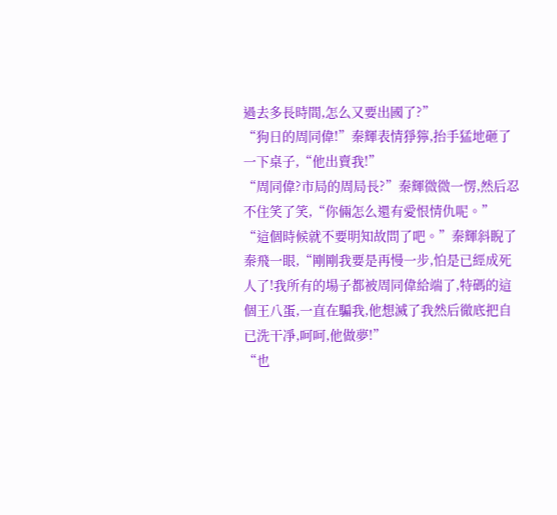過去多長時間,怎么又要出國了?”
“狗日的周同偉!”秦輝表情猙獰,抬手猛地砸了一下桌子,“他出賣我!”
“周同偉?市局的周局長?”秦輝微微一愣,然后忍不住笑了笑,“你倆怎么還有愛恨情仇呢。”
“這個時候就不要明知故問了吧。”秦輝斜睨了秦飛一眼,“剛剛我要是再慢一步,怕是已經成死人了!我所有的場子都被周同偉給端了,特碼的這個王八蛋,一直在騙我,他想滅了我然后徹底把自已洗干凈,呵呵,他做夢!”
“也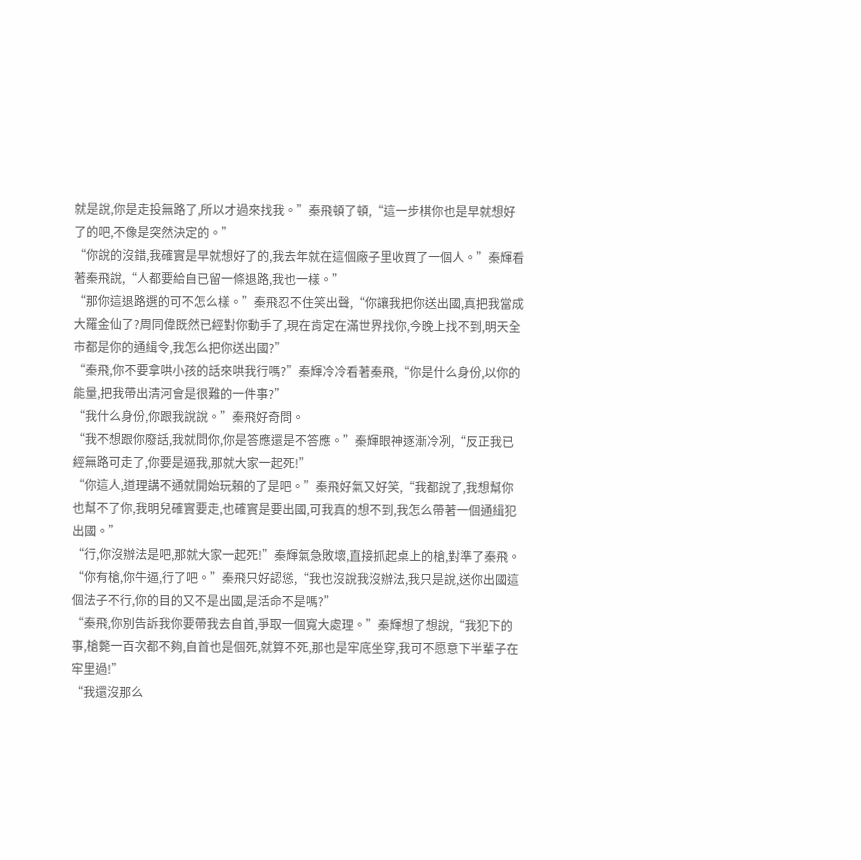就是說,你是走投無路了,所以才過來找我。”秦飛頓了頓,“這一步棋你也是早就想好了的吧,不像是突然決定的。”
“你說的沒錯,我確實是早就想好了的,我去年就在這個廠子里收買了一個人。”秦輝看著秦飛說,“人都要給自已留一條退路,我也一樣。”
“那你這退路選的可不怎么樣。”秦飛忍不住笑出聲,“你讓我把你送出國,真把我當成大羅金仙了?周同偉既然已經對你動手了,現在肯定在滿世界找你,今晚上找不到,明天全市都是你的通緝令,我怎么把你送出國?”
“秦飛,你不要拿哄小孩的話來哄我行嗎?”秦輝冷冷看著秦飛,“你是什么身份,以你的能量,把我帶出清河會是很難的一件事?”
“我什么身份,你跟我說說。”秦飛好奇問。
“我不想跟你廢話,我就問你,你是答應還是不答應。”秦輝眼神逐漸冷冽,“反正我已經無路可走了,你要是逼我,那就大家一起死!”
“你這人,道理講不通就開始玩賴的了是吧。”秦飛好氣又好笑,“我都說了,我想幫你也幫不了你,我明兒確實要走,也確實是要出國,可我真的想不到,我怎么帶著一個通緝犯出國。”
“行,你沒辦法是吧,那就大家一起死!”秦輝氣急敗壞,直接抓起桌上的槍,對準了秦飛。
“你有槍,你牛逼,行了吧。”秦飛只好認慫,“我也沒說我沒辦法,我只是說,送你出國這個法子不行,你的目的又不是出國,是活命不是嗎?”
“秦飛,你別告訴我你要帶我去自首,爭取一個寬大處理。”秦輝想了想說,“我犯下的事,槍斃一百次都不夠,自首也是個死,就算不死,那也是牢底坐穿,我可不愿意下半輩子在牢里過!”
“我還沒那么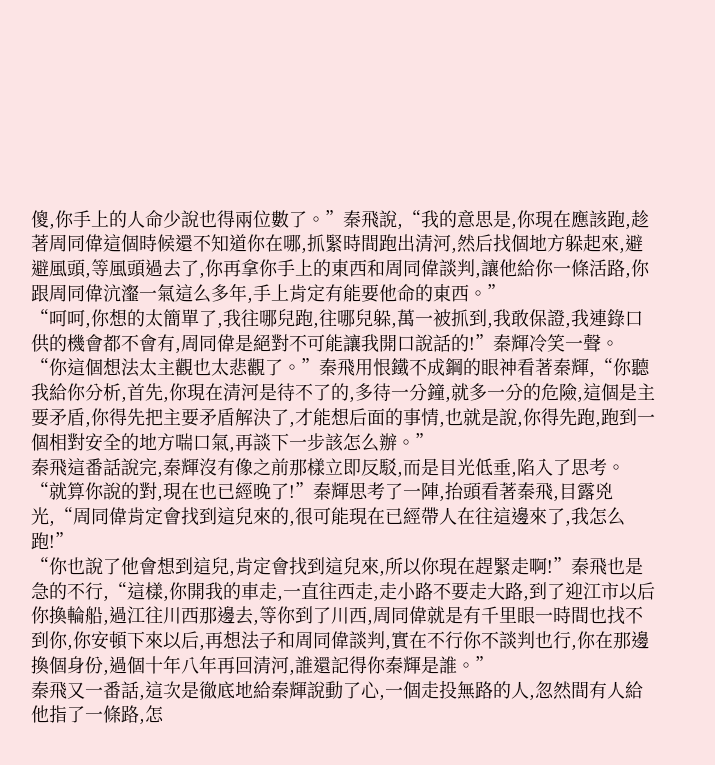傻,你手上的人命少說也得兩位數了。”秦飛說,“我的意思是,你現在應該跑,趁著周同偉這個時候還不知道你在哪,抓緊時間跑出清河,然后找個地方躲起來,避避風頭,等風頭過去了,你再拿你手上的東西和周同偉談判,讓他給你一條活路,你跟周同偉沆瀣一氣這么多年,手上肯定有能要他命的東西。”
“呵呵,你想的太簡單了,我往哪兒跑,往哪兒躲,萬一被抓到,我敢保證,我連錄口供的機會都不會有,周同偉是絕對不可能讓我開口說話的!”秦輝冷笑一聲。
“你這個想法太主觀也太悲觀了。”秦飛用恨鐵不成鋼的眼神看著秦輝,“你聽我給你分析,首先,你現在清河是待不了的,多待一分鐘,就多一分的危險,這個是主要矛盾,你得先把主要矛盾解決了,才能想后面的事情,也就是說,你得先跑,跑到一個相對安全的地方喘口氣,再談下一步該怎么辦。”
秦飛這番話說完,秦輝沒有像之前那樣立即反駁,而是目光低垂,陷入了思考。
“就算你說的對,現在也已經晚了!”秦輝思考了一陣,抬頭看著秦飛,目露兇光,“周同偉肯定會找到這兒來的,很可能現在已經帶人在往這邊來了,我怎么跑!”
“你也說了他會想到這兒,肯定會找到這兒來,所以你現在趕緊走啊!”秦飛也是急的不行,“這樣,你開我的車走,一直往西走,走小路不要走大路,到了迎江市以后你換輪船,過江往川西那邊去,等你到了川西,周同偉就是有千里眼一時間也找不到你,你安頓下來以后,再想法子和周同偉談判,實在不行你不談判也行,你在那邊換個身份,過個十年八年再回清河,誰還記得你秦輝是誰。”
秦飛又一番話,這次是徹底地給秦輝說動了心,一個走投無路的人,忽然間有人給他指了一條路,怎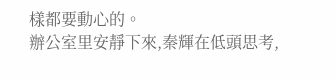樣都要動心的。
辦公室里安靜下來,秦輝在低頭思考,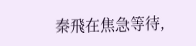秦飛在焦急等待,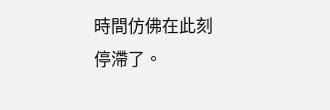時間仿佛在此刻停滯了。